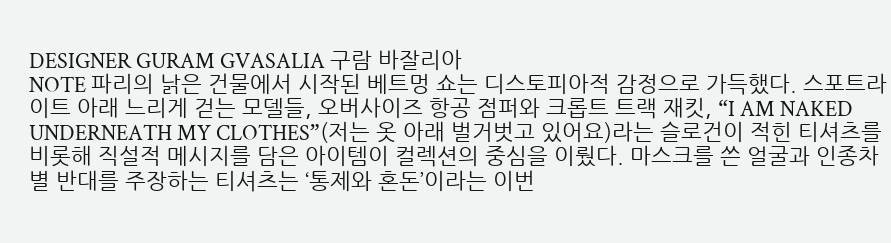DESIGNER GURAM GVASALIA 구람 바잘리아
NOTE 파리의 낡은 건물에서 시작된 베트멍 쇼는 디스토피아적 감정으로 가득했다. 스포트라이트 아래 느리게 걷는 모델들, 오버사이즈 항공 점퍼와 크롭트 트랙 재킷, “I AM NAKED UNDERNEATH MY CLOTHES”(저는 옷 아래 벌거벗고 있어요)라는 슬로건이 적힌 티셔츠를 비롯해 직설적 메시지를 담은 아이템이 컬렉션의 중심을 이뤘다. 마스크를 쓴 얼굴과 인종차별 반대를 주장하는 티셔츠는 ‘통제와 혼돈’이라는 이번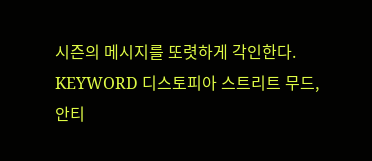시즌의 메시지를 또렷하게 각인한다.
KEYWORD 디스토피아 스트리트 무드, 안티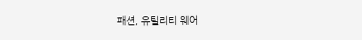패션, 유틸리티 웨어